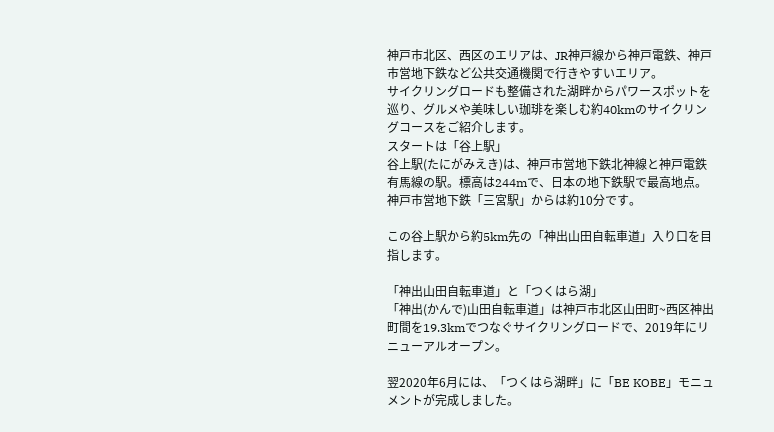神戸市北区、西区のエリアは、JR神戸線から神戸電鉄、神戸市営地下鉄など公共交通機関で行きやすいエリア。
サイクリングロードも整備された湖畔からパワースポットを巡り、グルメや美味しい珈琲を楽しむ約40kmのサイクリングコースをご紹介します。
スタートは「谷上駅」
谷上駅(たにがみえき)は、神戸市営地下鉄北神線と神戸電鉄有馬線の駅。標高は244mで、日本の地下鉄駅で最高地点。
神戸市営地下鉄「三宮駅」からは約10分です。

この谷上駅から約5km先の「神出山田自転車道」入り口を目指します。

「神出山田自転車道」と「つくはら湖」
「神出(かんで)山田自転車道」は神戸市北区山田町~西区神出町間を19.3kmでつなぐサイクリングロードで、2019年にリニューアルオープン。

翌2020年6月には、「つくはら湖畔」に「BE KOBE」モニュメントが完成しました。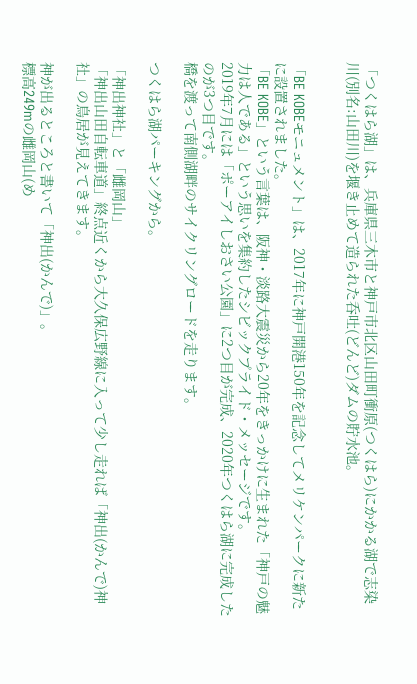「つくはら湖」は、兵庫県三木市と神戸市北区山田町衝原(つくはら)にかかる湖で志染川(別名:山田川)を堰き止めて造られた呑吐(どんど)ダムの貯水池。


「BE KOBEモニュメント」は、2017年に神戸開港150年を記念してメリケンパークに新たに設置されました。
「BE KOBE」という言葉は、阪神・淡路大震災から20年をきっかけに生まれた「神戸の魅力は人である」という思いを集約したシビックプライド・メッセージです。
2019年7月には「ポーアイしおさい公園」に2つ目が完成、2020年つくはら湖に完成したのが3つ目です。
橋を渡って南側湖畔のサイクリングロードを走ります。

つくはら湖パーキングから。

「神出神社」と「雌岡山」
「神出山田自転車道」終点近くから大久保広野線に入って少し走れば「神出(かんで)神社」の鳥居が見えてきます。

神が出るところと書いて「神出(かんで)」。
標高249mの雌岡山(め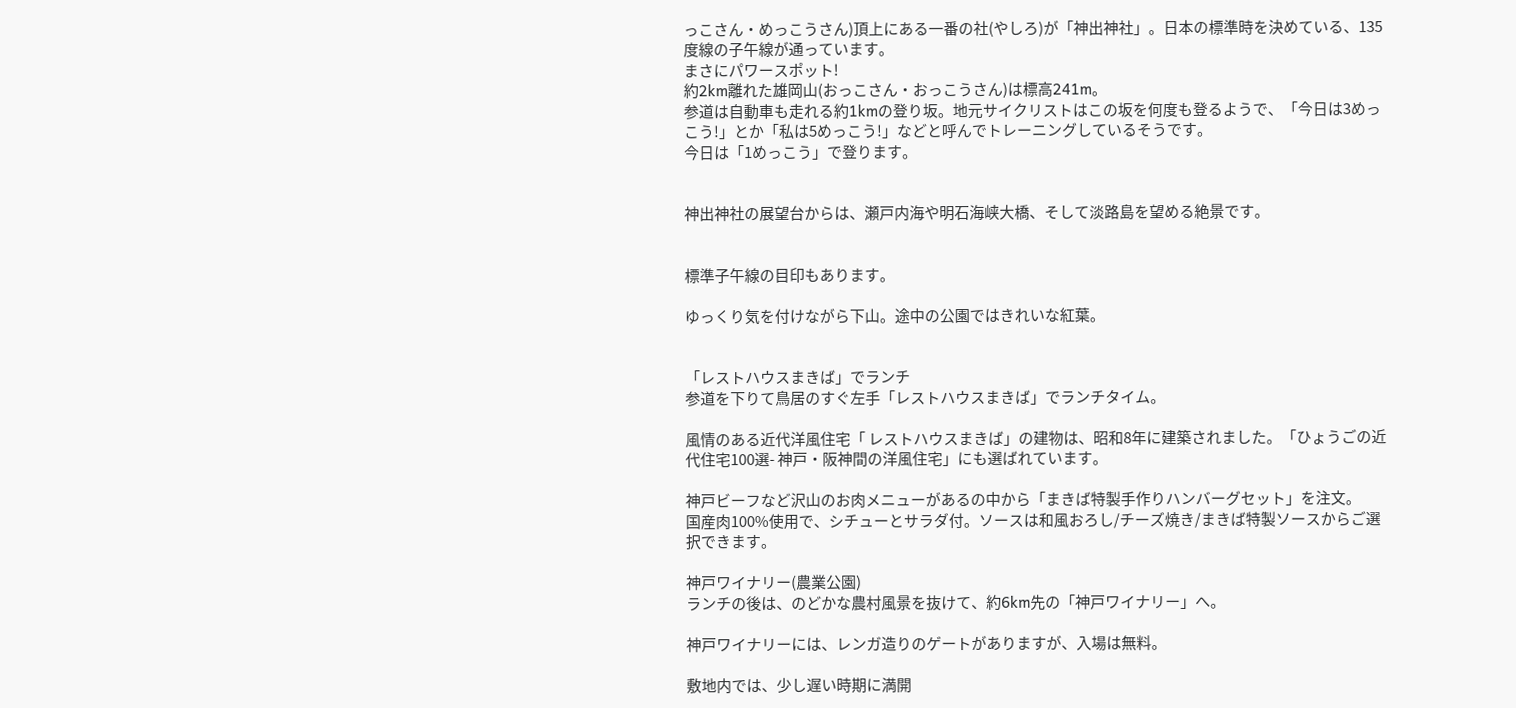っこさん・めっこうさん)頂上にある一番の社(やしろ)が「神出神社」。日本の標準時を決めている、135度線の子午線が通っています。
まさにパワースポット!
約2km離れた雄岡山(おっこさん・おっこうさん)は標高241m。
参道は自動車も走れる約1kmの登り坂。地元サイクリストはこの坂を何度も登るようで、「今日は3めっこう!」とか「私は5めっこう!」などと呼んでトレーニングしているそうです。
今日は「1めっこう」で登ります。


神出神社の展望台からは、瀬戸内海や明石海峡大橋、そして淡路島を望める絶景です。


標準子午線の目印もあります。

ゆっくり気を付けながら下山。途中の公園ではきれいな紅葉。


「レストハウスまきば」でランチ
参道を下りて鳥居のすぐ左手「レストハウスまきば」でランチタイム。

風情のある近代洋風住宅「 レストハウスまきば」の建物は、昭和8年に建築されました。「ひょうごの近代住宅100選- 神戸・阪神間の洋風住宅」にも選ばれています。

神戸ビーフなど沢山のお肉メニューがあるの中から「まきば特製手作りハンバーグセット」を注文。
国産肉100%使用で、シチューとサラダ付。ソースは和風おろし/チーズ焼き/まきば特製ソースからご選択できます。

神戸ワイナリー(農業公園)
ランチの後は、のどかな農村風景を抜けて、約6km先の「神戸ワイナリー」へ。

神戸ワイナリーには、レンガ造りのゲートがありますが、入場は無料。

敷地内では、少し遅い時期に満開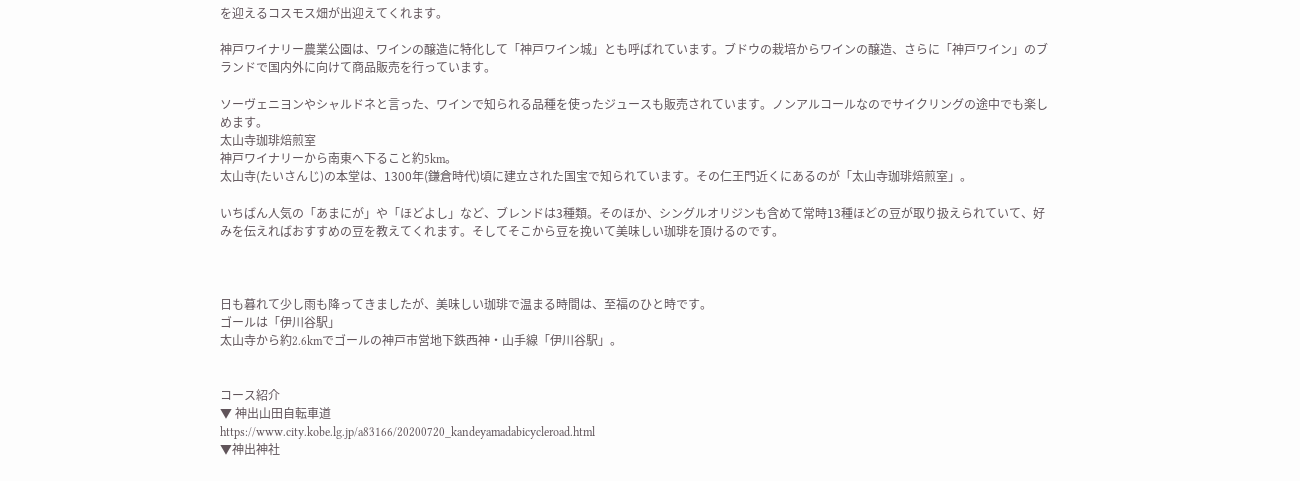を迎えるコスモス畑が出迎えてくれます。

神戸ワイナリー農業公園は、ワインの醸造に特化して「神戸ワイン城」とも呼ばれています。ブドウの栽培からワインの醸造、さらに「神戸ワイン」のブランドで国内外に向けて商品販売を行っています。

ソーヴェニヨンやシャルドネと言った、ワインで知られる品種を使ったジュースも販売されています。ノンアルコールなのでサイクリングの途中でも楽しめます。
太山寺珈琲焙煎室
神戸ワイナリーから南東へ下ること約5km。
太山寺(たいさんじ)の本堂は、1300年(鎌倉時代)頃に建立された国宝で知られています。その仁王門近くにあるのが「太山寺珈琲焙煎室」。

いちばん人気の「あまにが」や「ほどよし」など、ブレンドは3種類。そのほか、シングルオリジンも含めて常時13種ほどの豆が取り扱えられていて、好みを伝えればおすすめの豆を教えてくれます。そしてそこから豆を挽いて美味しい珈琲を頂けるのです。



日も暮れて少し雨も降ってきましたが、美味しい珈琲で温まる時間は、至福のひと時です。
ゴールは「伊川谷駅」
太山寺から約2.6kmでゴールの神戸市営地下鉄西神・山手線「伊川谷駅」。


コース紹介
▼ 神出山田自転車道
https://www.city.kobe.lg.jp/a83166/20200720_kandeyamadabicycleroad.html
▼神出神社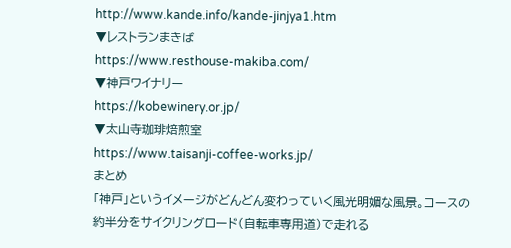http://www.kande.info/kande-jinjya1.htm
▼レストランまきば
https://www.resthouse-makiba.com/
▼神戸ワイナリー
https://kobewinery.or.jp/
▼太山寺珈琲焙煎室
https://www.taisanji-coffee-works.jp/
まとめ
「神戸」というイメージがどんどん変わっていく風光明媚な風景。コースの約半分をサイクリングロード(自転車専用道)で走れる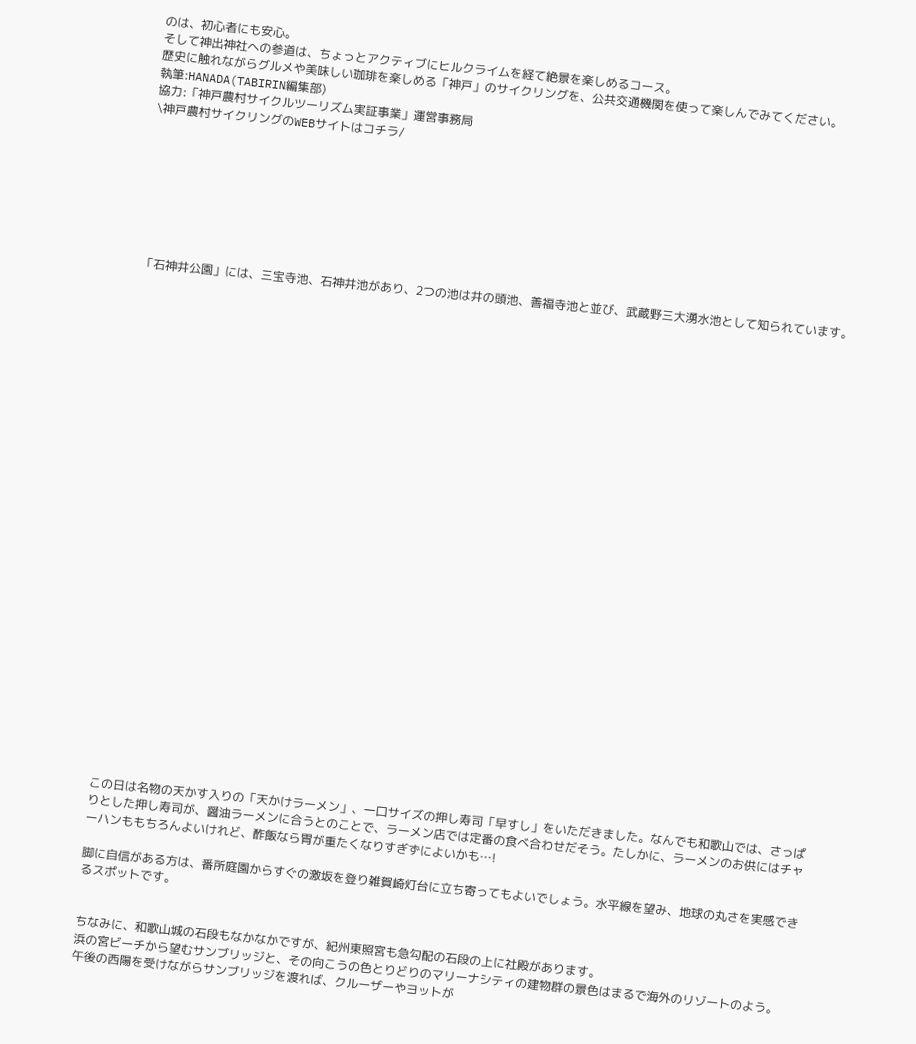のは、初心者にも安心。
そして神出神社への参道は、ちょっとアクティブにヒルクライムを経て絶景を楽しめるコース。
歴史に触れながらグルメや美味しい珈琲を楽しめる「神戸」のサイクリングを、公共交通機関を使って楽しんでみてください。
執筆:HANADA(TABIRIN編集部)
協力:「神戸農村サイクルツーリズム実証事業」運営事務局
\神戸農村サイクリングのWEBサイトはコチラ/








「石神井公園」には、三宝寺池、石神井池があり、2つの池は井の頭池、善福寺池と並び、武蔵野三大湧水池として知られています。





























この日は名物の天かす入りの「天かけラーメン」、一口サイズの押し寿司「早すし」をいただきました。なんでも和歌山では、さっぱりとした押し寿司が、醤油ラーメンに合うとのことで、ラーメン店では定番の食べ合わせだそう。たしかに、ラーメンのお供にはチャーハンももちろんよいけれど、酢飯なら胃が重たくなりすぎずによいかも…!

脚に自信がある方は、番所庭園からすぐの激坂を登り雑賀崎灯台に立ち寄ってもよいでしょう。水平線を望み、地球の丸さを実感できるスポットです。


ちなみに、和歌山城の石段もなかなかですが、紀州東照宮も急勾配の石段の上に社殿があります。
浜の宮ビーチから望むサンブリッジと、その向こうの色とりどりのマリーナシティの建物群の景色はまるで海外のリゾートのよう。
午後の西陽を受けながらサンブリッジを渡れば、クルーザーやヨットが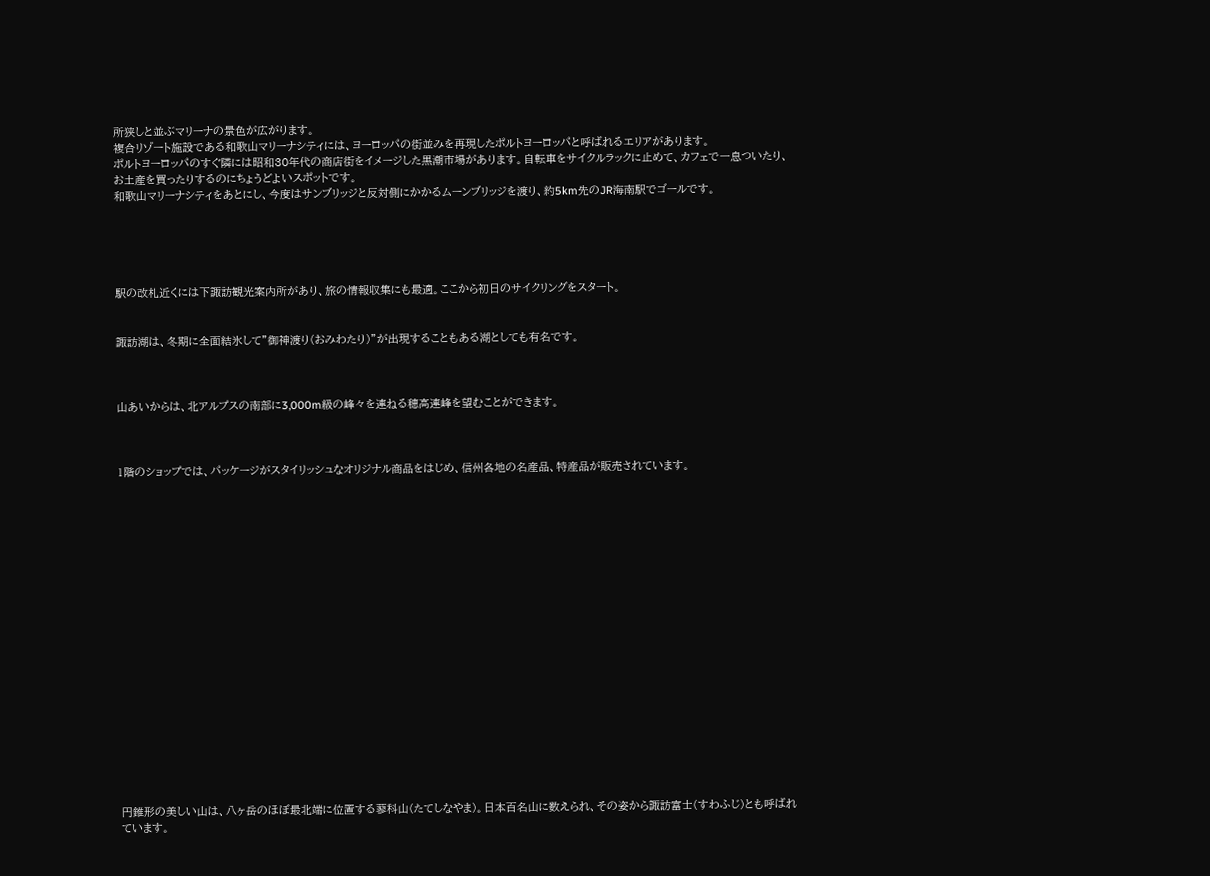所狭しと並ぶマリーナの景色が広がります。
複合リゾート施設である和歌山マリーナシティには、ヨーロッパの街並みを再現したポルトヨーロッパと呼ばれるエリアがあります。
ポルトヨーロッパのすぐ隣には昭和30年代の商店街をイメージした黒潮市場があります。自転車をサイクルラックに止めて、カフェで一息ついたり、お土産を買ったりするのにちょうどよいスポットです。
和歌山マリーナシティをあとにし、今度はサンブリッジと反対側にかかるムーンブリッジを渡り、約5km先のJR海南駅でゴールです。





駅の改札近くには下諏訪観光案内所があり、旅の情報収集にも最適。ここから初日のサイクリングをスタート。


諏訪湖は、冬期に全面結氷して”御神渡り(おみわたり)”が出現することもある湖としても有名です。



山あいからは、北アルプスの南部に3,000m級の峰々を連ねる穂高連峰を望むことができます。



1階のショップでは、パッケージがスタイリッシュなオリジナル商品をはじめ、信州各地の名産品、特産品が販売されています。




















円錐形の美しい山は、八ヶ岳のほぼ最北端に位置する蓼科山(たてしなやま)。日本百名山に数えられ、その姿から諏訪富士(すわふじ)とも呼ばれています。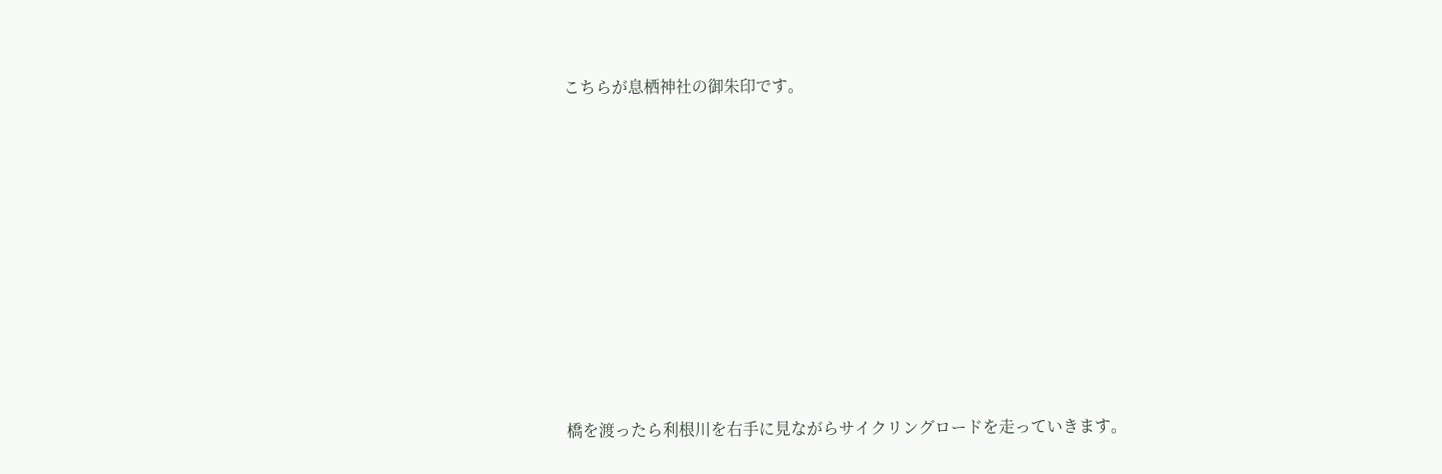こちらが息栖神社の御朱印です。









橋を渡ったら利根川を右手に見ながらサイクリングロードを走っていきます。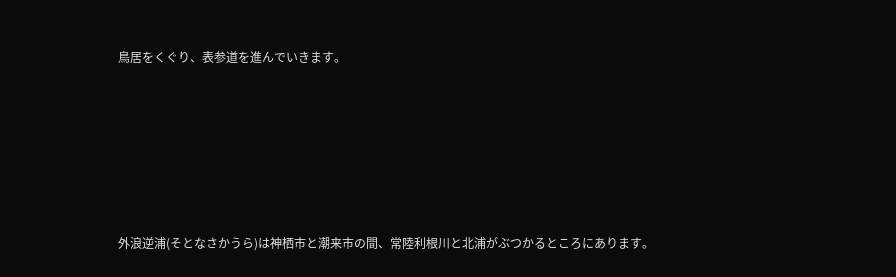鳥居をくぐり、表参道を進んでいきます。






外浪逆浦(そとなさかうら)は神栖市と潮来市の間、常陸利根川と北浦がぶつかるところにあります。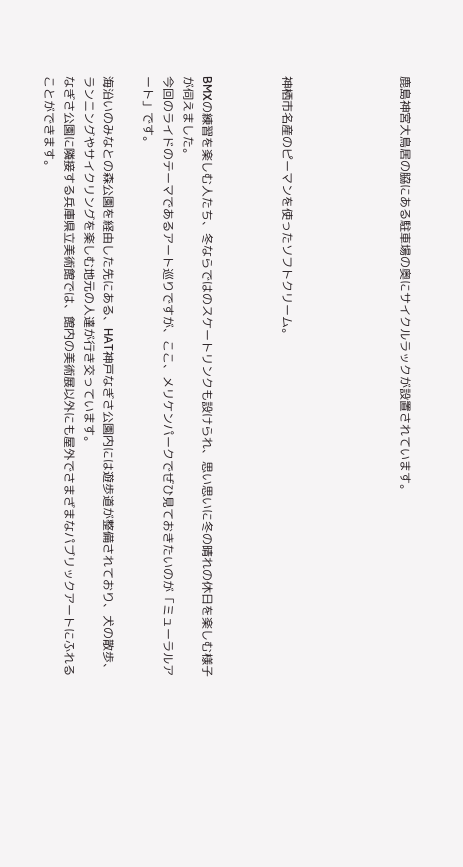鹿島神宮大鳥居の脇にある駐車場の奥にサイクルラックが設置されています。





神栖市名産のピーマンを使ったソフトクリーム。



BMXの練習を楽しむ人たち、冬ならではのスケートリンクも設けられ、思い思いに冬の晴れの休日を楽しむ様子が伺えました。
今回のライドのテーマであるアート巡りですが、ここ、メリケンパークでぜひ見ておきたいのが「ミューラルアート」です。

海沿いのみなとの森公園を経由した先にある、HAT神戸なぎさ公園内には遊歩道が整備されており、犬の散歩、ランニングやサイクリングを楽しむ地元の人達が行き交っています。
なぎさ公園に隣接する兵庫県立美術館では、館内の美術展以外にも屋外でさまざまなパブリックアートにふれることができます。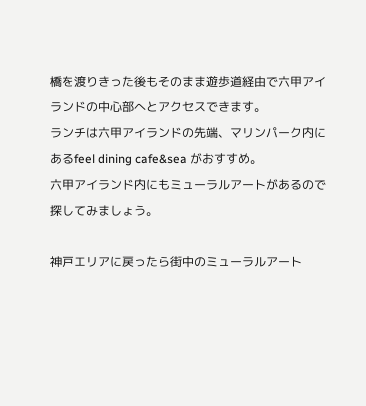橋を渡りきった後もそのまま遊歩道経由で六甲アイランドの中心部へとアクセスできます。
ランチは六甲アイランドの先端、マリンパーク内にあるfeel dining cafe&sea がおすすめ。
六甲アイランド内にもミューラルアートがあるので探してみましょう。

神戸エリアに戻ったら街中のミューラルアート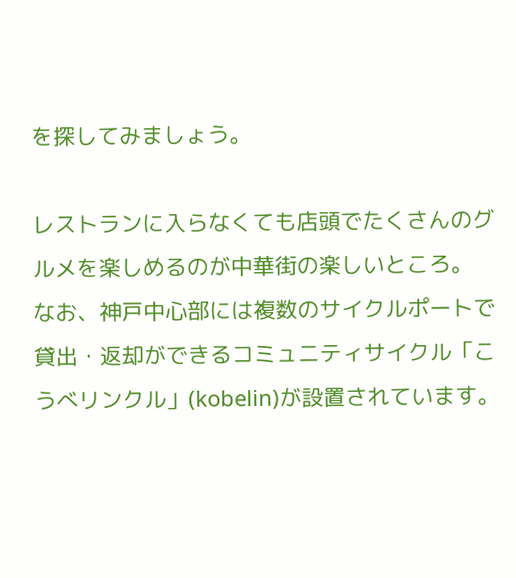を探してみましょう。

レストランに入らなくても店頭でたくさんのグルメを楽しめるのが中華街の楽しいところ。
なお、神戸中心部には複数のサイクルポートで貸出・返却ができるコミュニティサイクル「こうべリンクル」(kobelin)が設置されています。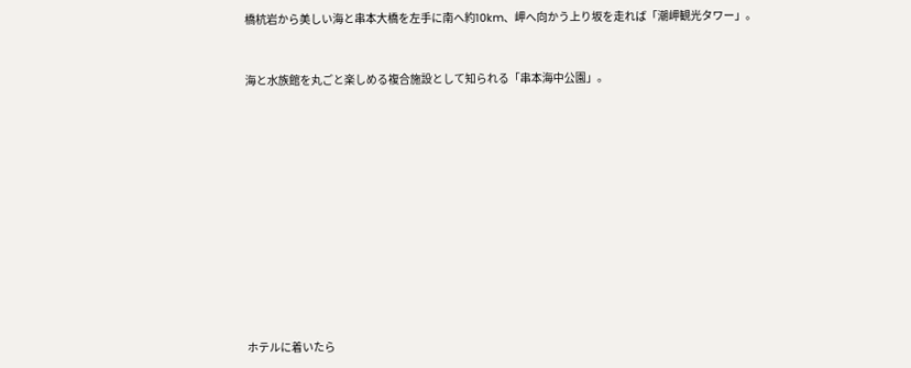橋杭岩から美しい海と串本大橋を左手に南へ約10km、岬へ向かう上り坂を走れば「潮岬観光タワー」。


海と水族館を丸ごと楽しめる複合施設として知られる「串本海中公園」。












ホテルに着いたら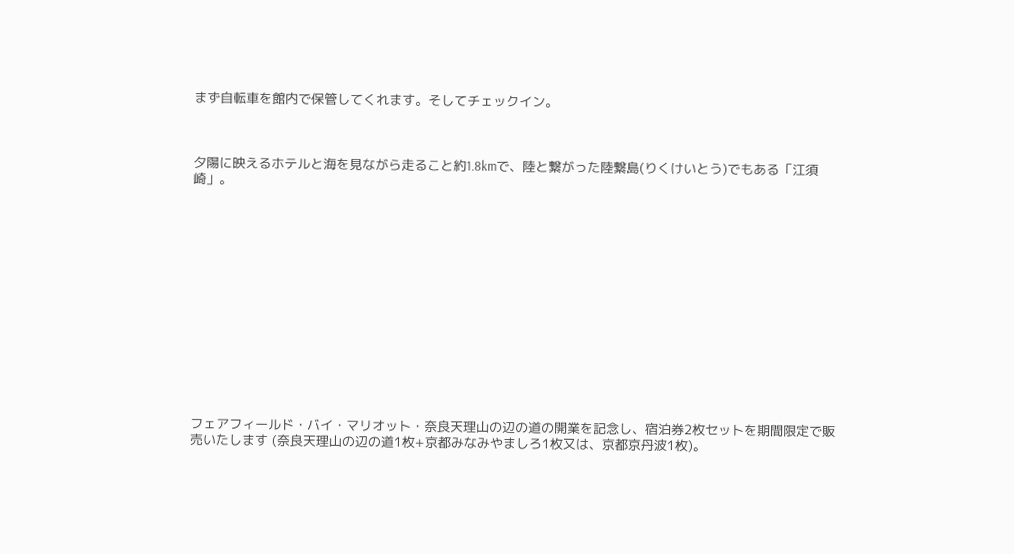まず自転車を館内で保管してくれます。そしてチェックイン。



夕陽に映えるホテルと海を見ながら走ること約1.8kmで、陸と繋がった陸繋島(りくけいとう)でもある「江須崎」。














フェアフィールド・バイ・マリオット・奈良天理山の辺の道の開業を記念し、宿泊券2枚セットを期間限定で販売いたします (奈良天理山の辺の道1枚+京都みなみやましろ1枚又は、京都京丹波1枚)。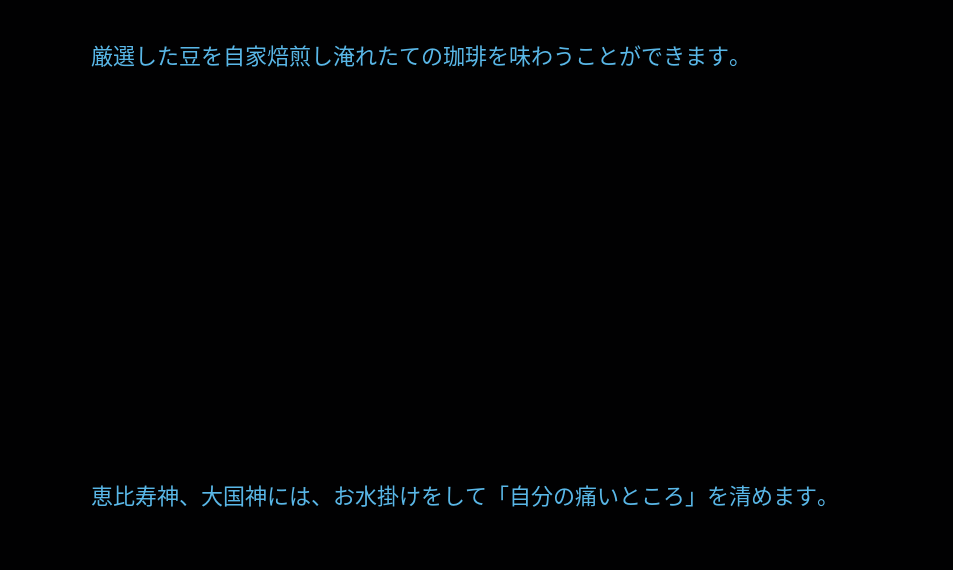厳選した豆を自家焙煎し淹れたての珈琲を味わうことができます。









恵比寿神、大国神には、お水掛けをして「自分の痛いところ」を清めます。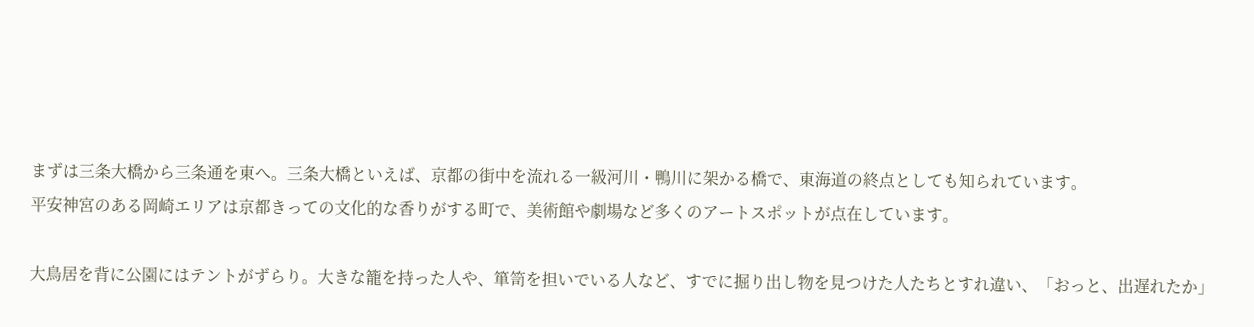まずは三条大橋から三条通を東へ。三条大橋といえば、京都の街中を流れる一級河川・鴨川に架かる橋で、東海道の終点としても知られています。
平安神宮のある岡崎エリアは京都きっての文化的な香りがする町で、美術館や劇場など多くのアートスポットが点在しています。

大鳥居を背に公園にはテントがずらり。大きな籠を持った人や、箪笥を担いでいる人など、すでに掘り出し物を見つけた人たちとすれ違い、「おっと、出遅れたか」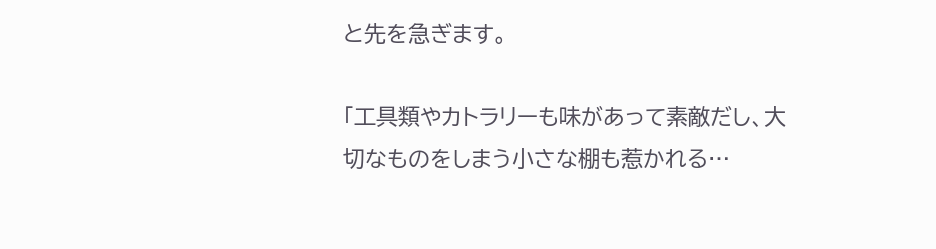と先を急ぎます。

「工具類やカトラリーも味があって素敵だし、大切なものをしまう小さな棚も惹かれる…